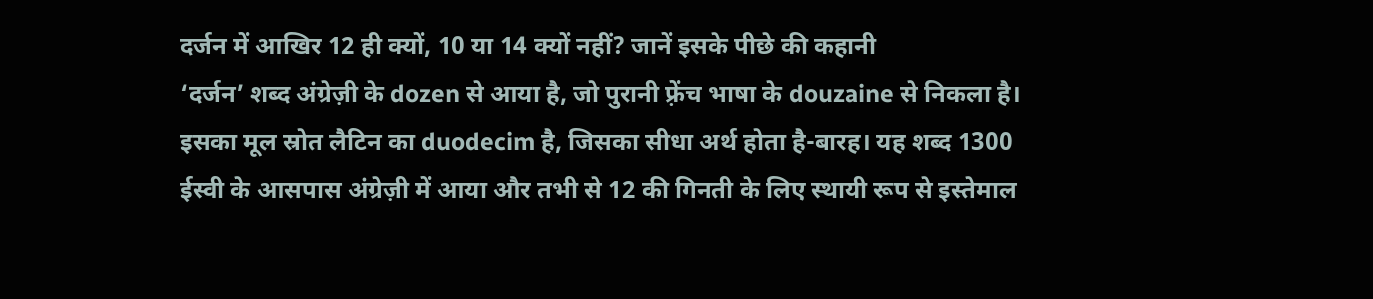दर्जन में आखिर 12 ही क्यों, 10 या 14 क्यों नहीं? जानें इसके पीछे की कहानी
‘दर्जन’ शब्द अंग्रेज़ी के dozen से आया है, जो पुरानी फ़्रेंच भाषा के douzaine से निकला है। इसका मूल स्रोत लैटिन का duodecim है, जिसका सीधा अर्थ होता है-बारह। यह शब्द 1300 ईस्वी के आसपास अंग्रेज़ी में आया और तभी से 12 की गिनती के लिए स्थायी रूप से इस्तेमाल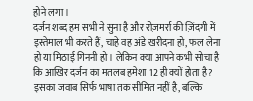होने लगा।
दर्जन शब्द हम सभी ने सुना है और रोज़मर्रा की ज़िंदगी में इस्तेमाल भी करते हैं, चाहे वह अंडे खरीदना हो, फल लेना हो या मिठाई गिननी हो। लेकिन क्या आपने कभी सोचा है कि आखिर दर्जन का मतलब हमेशा 12 ही क्यों होता है? इसका जवाब सिर्फ भाषा तक सीमित नहीं है, बल्कि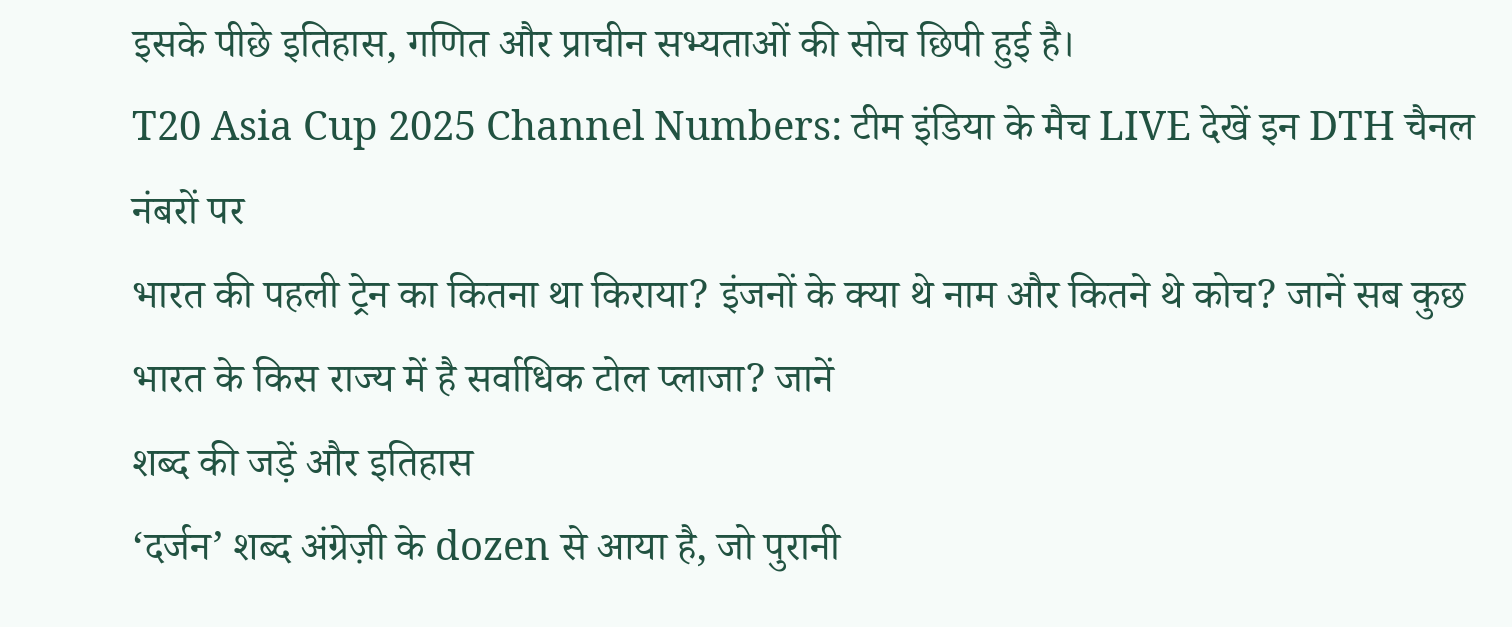इसके पीछे इतिहास, गणित और प्राचीन सभ्यताओं की सोच छिपी हुई है।
T20 Asia Cup 2025 Channel Numbers: टीम इंडिया के मैच LIVE देखें इन DTH चैनल नंबरों पर
भारत की पहली ट्रेन का कितना था किराया? इंजनों के क्या थे नाम और कितने थे कोच? जानें सब कुछ
भारत के किस राज्य में है सर्वाधिक टोल प्लाजा? जानें
शब्द की जड़ें और इतिहास
‘दर्जन’ शब्द अंग्रेज़ी के dozen से आया है, जो पुरानी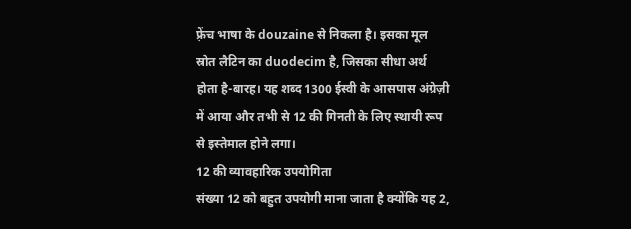फ़्रेंच भाषा के douzaine से निकला है। इसका मूल स्रोत लैटिन का duodecim है, जिसका सीधा अर्थ होता है-बारह। यह शब्द 1300 ईस्वी के आसपास अंग्रेज़ी में आया और तभी से 12 की गिनती के लिए स्थायी रूप से इस्तेमाल होने लगा।
12 की व्यावहारिक उपयोगिता
संख्या 12 को बहुत उपयोगी माना जाता है क्योंकि यह 2,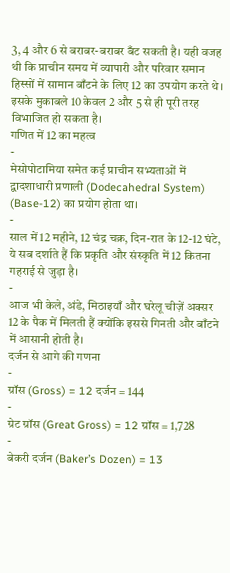3, 4 और 6 से बराबर-बराबर बँट सकती है। यही वजह थी कि प्राचीन समय में व्यापारी और परिवार समान हिस्सों में सामान बाँटने के लिए 12 का उपयोग करते थे। इसके मुकाबले 10 केवल 2 और 5 से ही पूरी तरह विभाजित हो सकता है।
गणित में 12 का महत्व
-
मेसोपोटामिया समेत कई प्राचीन सभ्यताओं में द्वादशाधारी प्रणाली (Dodecahedral System) (Base-12) का प्रयोग होता था।
-
साल में 12 महीने, 12 चंद्र चक्र, दिन-रात के 12-12 घंटे, ये सब दर्शाते हैं कि प्रकृति और संस्कृति में 12 कितना गहराई से जुड़ा है।
-
आज भी केले, अंडे, मिठाइयाँ और घरेलू चीज़ें अक्सर 12 के पैक में मिलती हैं क्योंकि इससे गिनती और बाँटने में आसानी होती है।
दर्जन से आगे की गणना
-
ग्रॉस (Gross) = 12 दर्जन = 144
-
ग्रेट ग्रॉस (Great Gross) = 12 ग्रॉस = 1,728
-
बेकरी दर्जन (Baker’s Dozen) = 13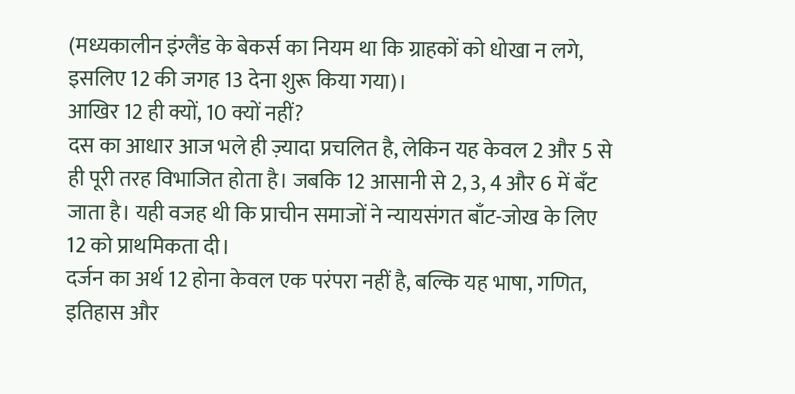(मध्यकालीन इंग्लैंड के बेकर्स का नियम था कि ग्राहकों को धोखा न लगे, इसलिए 12 की जगह 13 देना शुरू किया गया)।
आखिर 12 ही क्यों, 10 क्यों नहीं?
दस का आधार आज भले ही ज़्यादा प्रचलित है, लेकिन यह केवल 2 और 5 से ही पूरी तरह विभाजित होता है। जबकि 12 आसानी से 2, 3, 4 और 6 में बँट जाता है। यही वजह थी कि प्राचीन समाजों ने न्यायसंगत बाँट-जोख के लिए 12 को प्राथमिकता दी।
दर्जन का अर्थ 12 होना केवल एक परंपरा नहीं है, बल्कि यह भाषा, गणित, इतिहास और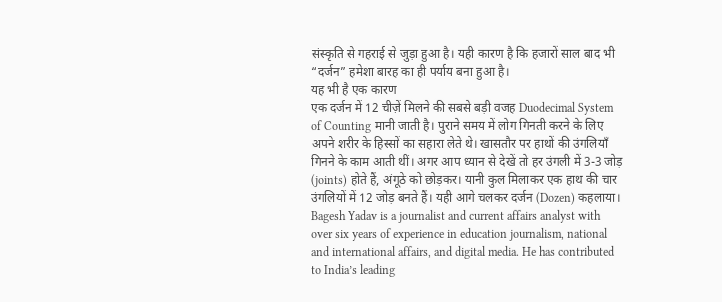संस्कृति से गहराई से जुड़ा हुआ है। यही कारण है कि हजारों साल बाद भी “दर्जन” हमेशा बारह का ही पर्याय बना हुआ है।
यह भी है एक कारण
एक दर्जन में 12 चीज़ें मिलने की सबसे बड़ी वजह Duodecimal System of Counting मानी जाती है। पुराने समय में लोग गिनती करने के लिए अपने शरीर के हिस्सों का सहारा लेते थे। खासतौर पर हाथों की उंगलियाँ गिनने के काम आती थीं। अगर आप ध्यान से देखें तो हर उंगली में 3-3 जोड़ (joints) होते हैं, अंगूठे को छोड़कर। यानी कुल मिलाकर एक हाथ की चार उंगलियों में 12 जोड़ बनते हैं। यही आगे चलकर दर्जन (Dozen) कहलाया।
Bagesh Yadav is a journalist and current affairs analyst with over six years of experience in education journalism, national and international affairs, and digital media. He has contributed to India’s leading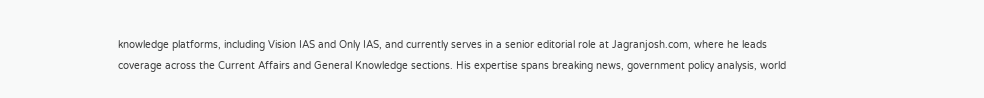knowledge platforms, including Vision IAS and Only IAS, and currently serves in a senior editorial role at Jagranjosh.com, where he leads coverage across the Current Affairs and General Knowledge sections. His expertise spans breaking news, government policy analysis, world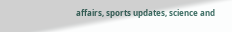affairs, sports updates, science and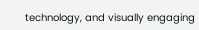technology, and visually engaging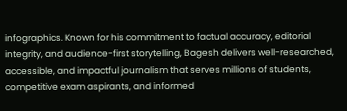infographics. Known for his commitment to factual accuracy, editorial integrity, and audience-first storytelling, Bagesh delivers well-researched, accessible, and impactful journalism that serves millions of students, competitive exam aspirants, and informed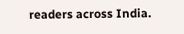readers across India.